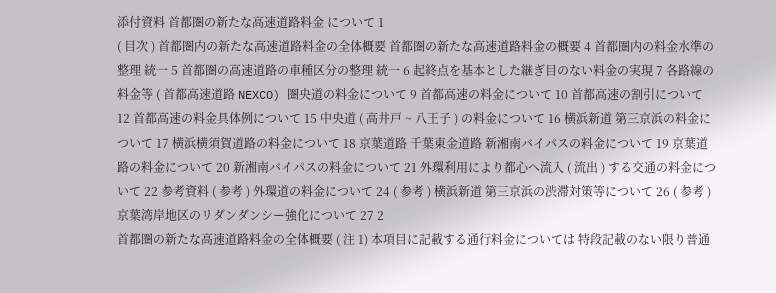添付資料 首都圏の新たな高速道路料金 について 1
( 目次 ) 首都圏内の新たな高速道路料金の全体概要 首都圏の新たな高速道路料金の概要 4 首都圏内の料金水準の整理 統一 5 首都圏の高速道路の車種区分の整理 統一 6 起終点を基本とした継ぎ目のない料金の実現 7 各路線の料金等 ( 首都高速道路 NEXCO) 圏央道の料金について 9 首都高速の料金について 10 首都高速の割引について 12 首都高速の料金具体例について 15 中央道 ( 高井戸 ~ 八王子 ) の料金について 16 横浜新道 第三京浜の料金について 17 横浜横須賀道路の料金について 18 京葉道路 千葉東金道路 新湘南バイパスの料金について 19 京葉道路の料金について 20 新湘南バイパスの料金について 21 外環利用により都心へ流入 ( 流出 ) する交通の料金について 22 参考資料 ( 参考 ) 外環道の料金について 24 ( 参考 ) 横浜新道 第三京浜の渋滞対策等について 26 ( 参考 ) 京葉湾岸地区のリダンダンシー強化について 27 2
首都圏の新たな高速道路料金の全体概要 ( 注 1) 本項目に記載する通行料金については 特段記載のない限り普通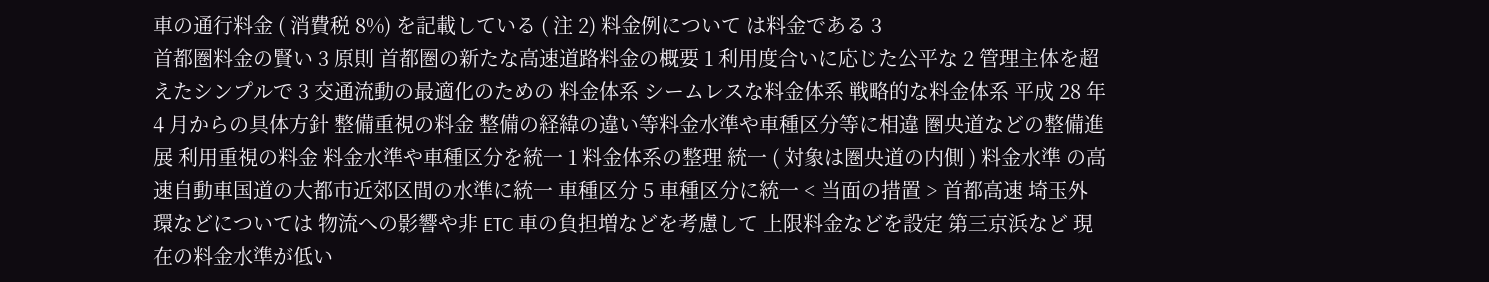車の通行料金 ( 消費税 8%) を記載している ( 注 2) 料金例について は料金である 3
首都圏料金の賢い 3 原則 首都圏の新たな高速道路料金の概要 1 利用度合いに応じた公平な 2 管理主体を超えたシンプルで 3 交通流動の最適化のための 料金体系 シームレスな料金体系 戦略的な料金体系 平成 28 年 4 月からの具体方針 整備重視の料金 整備の経緯の違い等料金水準や車種区分等に相違 圏央道などの整備進展 利用重視の料金 料金水準や車種区分を統一 1 料金体系の整理 統一 ( 対象は圏央道の内側 ) 料金水準 の高速自動車国道の大都市近郊区間の水準に統一 車種区分 5 車種区分に統一 < 当面の措置 > 首都高速 埼玉外環などについては 物流への影響や非 ETC 車の負担増などを考慮して 上限料金などを設定 第三京浜など 現在の料金水準が低い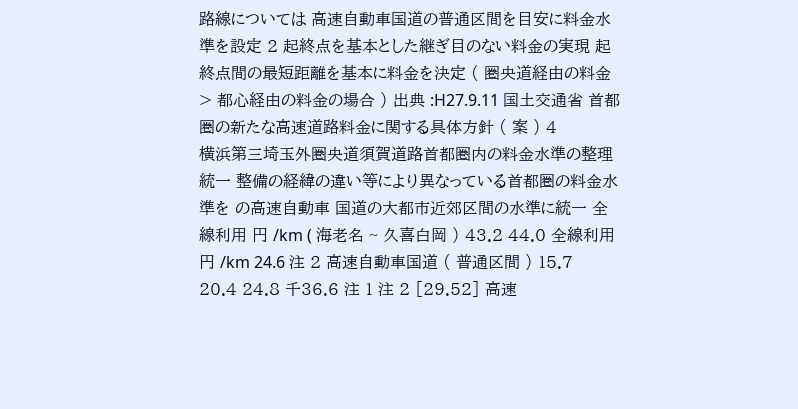路線については 高速自動車国道の普通区間を目安に料金水準を設定 2 起終点を基本とした継ぎ目のない料金の実現 起終点間の最短距離を基本に料金を決定 ( 圏央道経由の料金 > 都心経由の料金の場合 ) 出典 :H27.9.11 国土交通省 首都圏の新たな高速道路料金に関する具体方針 ( 案 ) 4
横浜第三埼玉外圏央道須賀道路首都圏内の料金水準の整理 統一 整備の経緯の違い等により異なっている首都圏の料金水準を の高速自動車 国道の大都市近郊区間の水準に統一 全線利用 円 /km ( 海老名 ~ 久喜白岡 ) 43.2 44.0 全線利用 円 /km 24.6 注 2 高速自動車国道 ( 普通区間 ) 15.7 20.4 24.8 千36.6 注 1 注 2 [29.52] 高速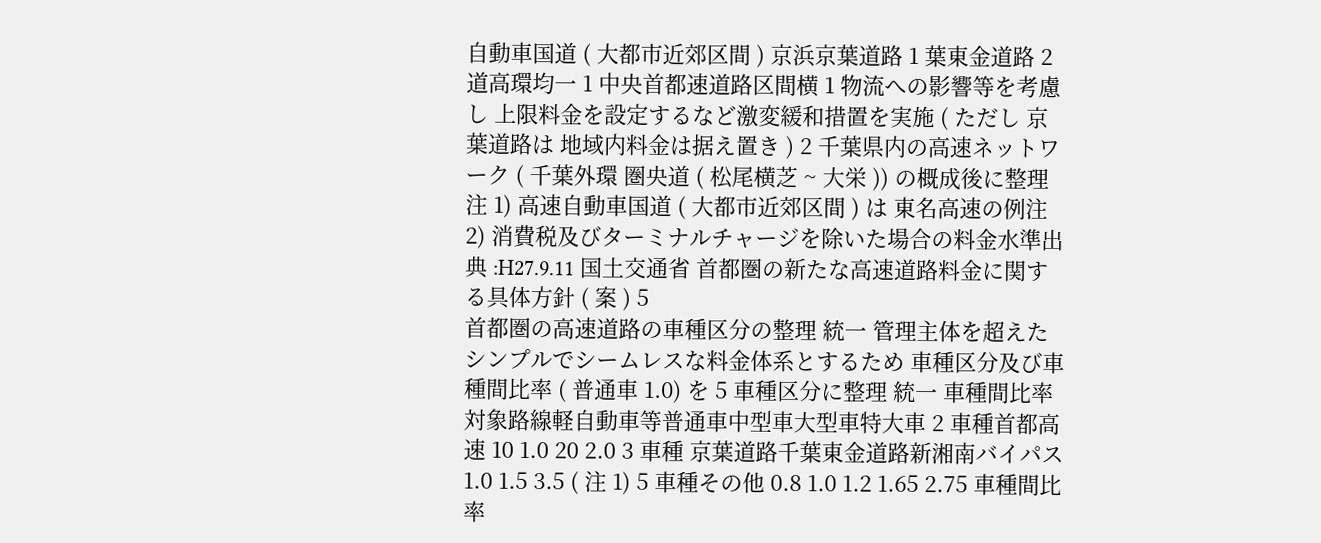自動車国道 ( 大都市近郊区間 ) 京浜京葉道路 1 葉東金道路 2 道高環均一 1 中央首都速道路区間横 1 物流への影響等を考慮し 上限料金を設定するなど激変緩和措置を実施 ( ただし 京葉道路は 地域内料金は据え置き ) 2 千葉県内の高速ネットワーク ( 千葉外環 圏央道 ( 松尾横芝 ~ 大栄 )) の概成後に整理注 1) 高速自動車国道 ( 大都市近郊区間 ) は 東名高速の例注 2) 消費税及びターミナルチャージを除いた場合の料金水準出典 :H27.9.11 国土交通省 首都圏の新たな高速道路料金に関する具体方針 ( 案 ) 5
首都圏の高速道路の車種区分の整理 統一 管理主体を超えたシンプルでシームレスな料金体系とするため 車種区分及び車種間比率 ( 普通車 1.0) を 5 車種区分に整理 統一 車種間比率 対象路線軽自動車等普通車中型車大型車特大車 2 車種首都高速 10 1.0 20 2.0 3 車種 京葉道路千葉東金道路新湘南バイパス 1.0 1.5 3.5 ( 注 1) 5 車種その他 0.8 1.0 1.2 1.65 2.75 車種間比率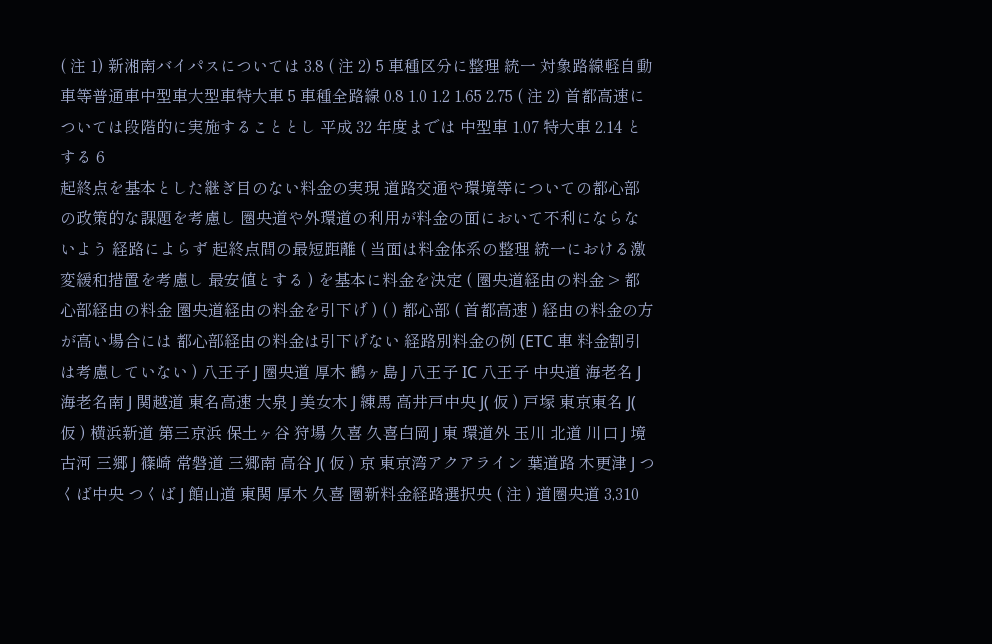( 注 1) 新湘南バイパスについては 3.8 ( 注 2) 5 車種区分に整理 統一 対象路線軽自動車等普通車中型車大型車特大車 5 車種全路線 0.8 1.0 1.2 1.65 2.75 ( 注 2) 首都高速については段階的に実施することとし 平成 32 年度までは 中型車 1.07 特大車 2.14 とする 6
起終点を基本とした継ぎ目のない料金の実現 道路交通や環境等についての都心部の政策的な課題を考慮し 圏央道や外環道の利用が料金の面において不利にならないよう 経路によらず 起終点間の最短距離 ( 当面は料金体系の整理 統一における激変緩和措置を考慮し 最安値とする ) を基本に料金を決定 ( 圏央道経由の料金 > 都心部経由の料金 圏央道経由の料金を引下げ ) ( ) 都心部 ( 首都高速 ) 経由の料金の方が高い場合には 都心部経由の料金は引下げない 経路別料金の例 (ETC 車 料金割引は考慮していない ) 八王子 J 圏央道 厚木 鶴ヶ島 J 八王子 IC 八王子 中央道 海老名 J 海老名南 J 関越道 東名高速 大泉 J 美女木 J 練馬 高井戸中央 J( 仮 ) 戸塚 東京東名 J( 仮 ) 横浜新道 第三京浜 保土ヶ谷 狩場 久喜 久喜白岡 J 東 環道外 玉川 北道 川口 J 境古河 三郷 J 篠崎 常磐道 三郷南 高谷 J( 仮 ) 京 東京湾アクアライン 葉道路 木更津 J つくば中央 つくば J 館山道 東関 厚木 久喜 圏新料金経路選択央 ( 注 ) 道圏央道 3,310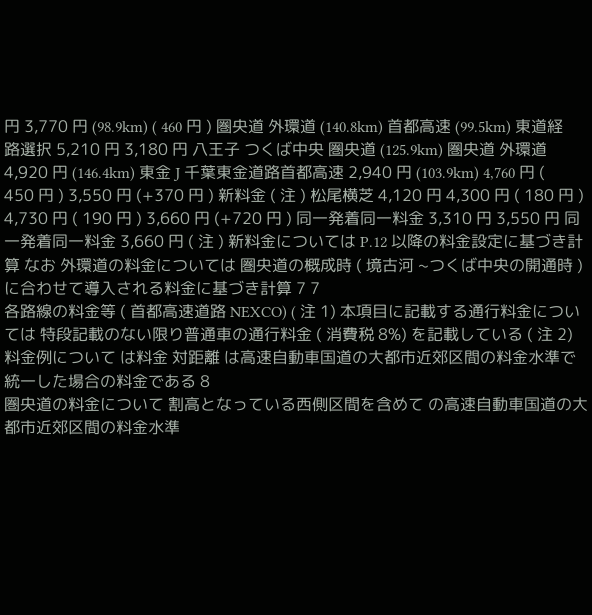円 3,770 円 (98.9km) ( 460 円 ) 圏央道 外環道 (140.8km) 首都高速 (99.5km) 東道経路選択 5,210 円 3,180 円 八王子 つくば中央 圏央道 (125.9km) 圏央道 外環道 4,920 円 (146.4km) 東金 J 千葉東金道路首都高速 2,940 円 (103.9km) 4,760 円 ( 450 円 ) 3,550 円 (+370 円 ) 新料金 ( 注 ) 松尾横芝 4,120 円 4,300 円 ( 180 円 ) 4,730 円 ( 190 円 ) 3,660 円 (+720 円 ) 同一発着同一料金 3,310 円 3,550 円 同一発着同一料金 3,660 円 ( 注 ) 新料金については P.12 以降の料金設定に基づき計算 なお 外環道の料金については 圏央道の概成時 ( 境古河 ~つくば中央の開通時 ) に合わせて導入される料金に基づき計算 7 7
各路線の料金等 ( 首都高速道路 NEXCO) ( 注 1) 本項目に記載する通行料金については 特段記載のない限り普通車の通行料金 ( 消費税 8%) を記載している ( 注 2) 料金例について は料金 対距離 は高速自動車国道の大都市近郊区間の料金水準で統一した場合の料金である 8
圏央道の料金について 割高となっている西側区間を含めて の高速自動車国道の大都市近郊区間の料金水準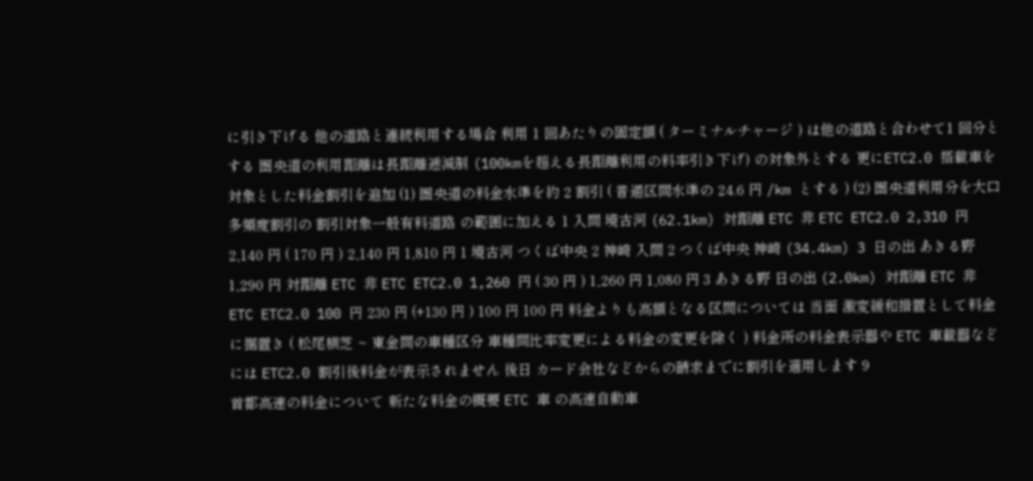に引き下げる 他の道路と連続利用する場合 利用 1 回あたりの固定額 ( ターミナルチャージ ) は他の道路と合わせて1 回分とする 圏央道の利用距離は長距離逓減制 (100kmを超える長距離利用の料率引き下げ) の対象外とする 更にETC2.0 搭載車を対象とした料金割引を追加 (1) 圏央道の料金水準を約 2 割引 ( 普通区間水準の 24.6 円 /km とする ) (2) 圏央道利用分を大口 多頻度割引の 割引対象一般有料道路 の範囲に加える 1 入間 境古河 (62.1km) 対距離 ETC 非 ETC ETC2.0 2,310 円 2,140 円 ( 170 円 ) 2,140 円 1,810 円 1 境古河 つくば中央 2 神崎 入間 2 つくば中央 神崎 (34.4km) 3 日の出 あきる野 1,290 円 対距離 ETC 非 ETC ETC2.0 1,260 円 ( 30 円 ) 1,260 円 1,080 円 3 あきる野 日の出 (2.0km) 対距離 ETC 非 ETC ETC2.0 100 円 230 円 (+130 円 ) 100 円 100 円 料金よりも高額となる区間については 当面 激変緩和措置として料金に据置き ( 松尾横芝 ~ 東金間の車種区分 車種間比率変更による料金の変更を除く ) 料金所の料金表示器や ETC 車載器などには ETC2.0 割引後料金が表示されません 後日 カード会社などからの請求までに割引を適用します 9
首都高速の料金について 新たな料金の概要 ETC 車 の高速自動車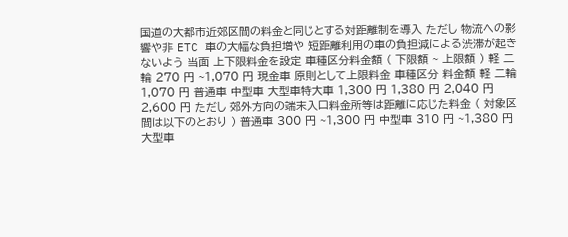国道の大都市近郊区間の料金と同じとする対距離制を導入 ただし 物流への影響や非 ETC 車の大幅な負担増や 短距離利用の車の負担減による渋滞が起きないよう 当面 上下限料金を設定 車種区分料金額 ( 下限額 ~ 上限額 ) 軽 二輪 270 円 ~1,070 円 現金車 原則として上限料金 車種区分 料金額 軽 二輪 1,070 円 普通車 中型車 大型車特大車 1,300 円 1,380 円 2,040 円 2,600 円 ただし 郊外方向の端末入口料金所等は距離に応じた料金 ( 対象区間は以下のとおり ) 普通車 300 円 ~1,300 円 中型車 310 円 ~1,380 円 大型車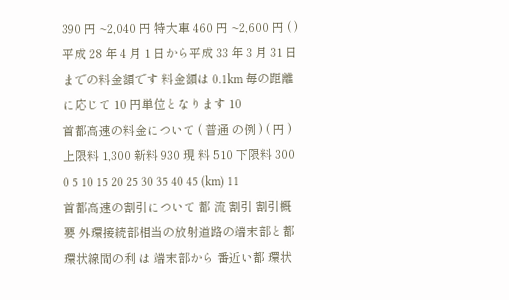390 円 ~2,040 円 特大車 460 円 ~2,600 円 ( ) 平成 28 年 4 月 1 日から平成 33 年 3 月 31 日までの料金額です 料金額は 0.1km 毎の距離に応じて 10 円単位となります 10
首都高速の料金について ( 普通 の例 ) ( 円 ) 上限料 1,300 新料 930 現 料 510 下限料 300 0 5 10 15 20 25 30 35 40 45 (km) 11
首都高速の割引について 都 流 割引 割引概要 外環接続部相当の放射道路の端末部と都 環状線間の利 は 端末部から 番近い都 環状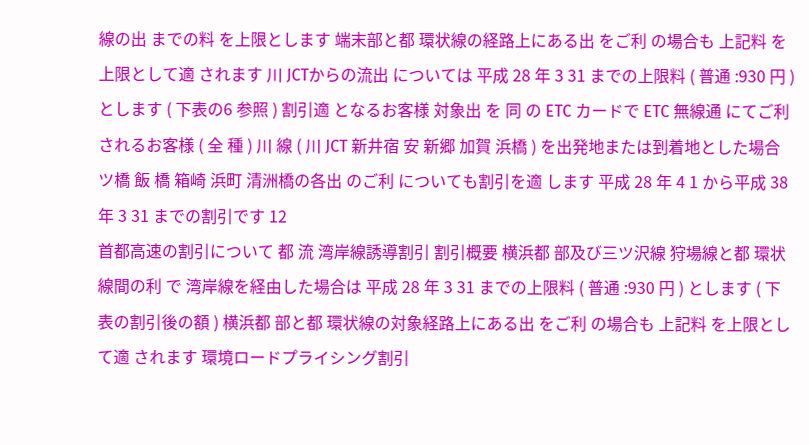線の出 までの料 を上限とします 端末部と都 環状線の経路上にある出 をご利 の場合も 上記料 を上限として適 されます 川 JCTからの流出 については 平成 28 年 3 31 までの上限料 ( 普通 :930 円 ) とします ( 下表の6 参照 ) 割引適 となるお客様 対象出 を 同 の ETC カードで ETC 無線通 にてご利 されるお客様 ( 全 種 ) 川 線 ( 川 JCT 新井宿 安 新郷 加賀 浜橋 ) を出発地または到着地とした場合 ツ橋 飯 橋 箱崎 浜町 清洲橋の各出 のご利 についても割引を適 します 平成 28 年 4 1 から平成 38 年 3 31 までの割引です 12
首都高速の割引について 都 流 湾岸線誘導割引 割引概要 横浜都 部及び三ツ沢線 狩場線と都 環状線間の利 で 湾岸線を経由した場合は 平成 28 年 3 31 までの上限料 ( 普通 :930 円 ) とします ( 下表の割引後の額 ) 横浜都 部と都 環状線の対象経路上にある出 をご利 の場合も 上記料 を上限として適 されます 環境ロードプライシング割引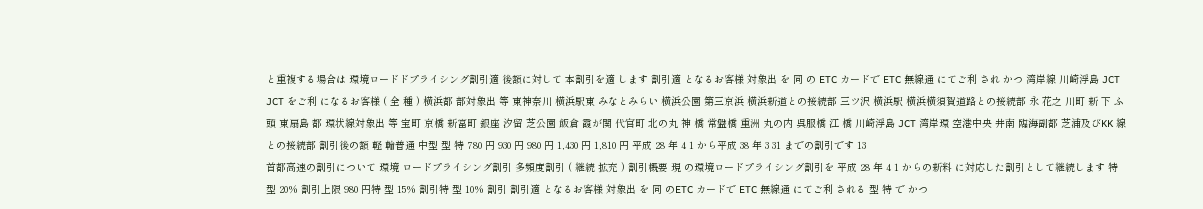と重複する場合は 環境ロードドプライシング割引適 後額に対して 本割引を適 します 割引適 となるお客様 対象出 を 同 の ETC カードで ETC 無線通 にてご利 され かつ 湾岸線 川崎浮島 JCT JCT をご利 になるお客様 ( 全 種 ) 横浜都 部対象出 等 東神奈川 横浜駅東 みなとみらい 横浜公園 第三京浜 横浜新道との接続部 三ツ沢 横浜駅 横浜横須賀道路との接続部 永 花之 川町 新 下 ふ頭 東扇島 都 環状線対象出 等 宝町 京橋 新富町 銀座 汐留 芝公園 飯倉 霞が関 代官町 北の丸 神 橋 常盤橋 重洲 丸の内 呉服橋 江 橋 川崎浮島 JCT 湾岸環 空港中央 井南 臨海副都 芝浦及びKK 線との接続部 割引後の額 軽 輪普通 中型 型 特 780 円 930 円 980 円 1,430 円 1,810 円 平成 28 年 4 1 から平成 38 年 3 31 までの割引です 13
首都高速の割引について 環境 ロードプライシング割引 多頻度割引 ( 継続 拡充 ) 割引概要 現 の環境ロードプライシング割引を 平成 28 年 4 1 からの新料 に対応した割引として継続します 特 型 20% 割引上限 980 円特 型 15% 割引特 型 10% 割引 割引適 となるお客様 対象出 を 同 のETC カードで ETC 無線通 にてご利 される 型 特 で かつ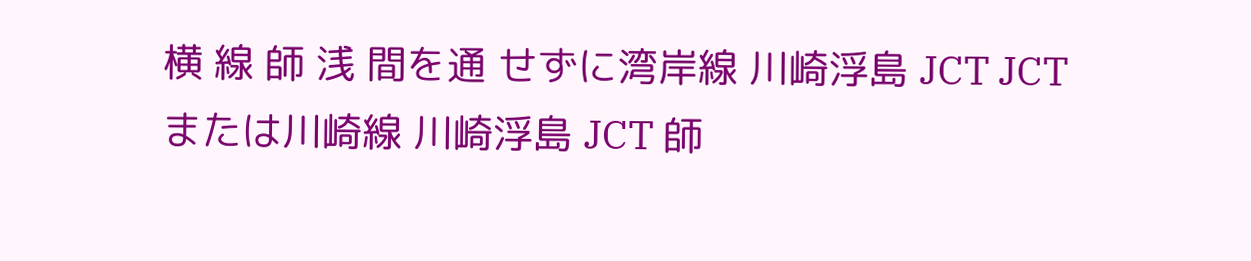横 線 師 浅 間を通 せずに湾岸線 川崎浮島 JCT JCT または川崎線 川崎浮島 JCT 師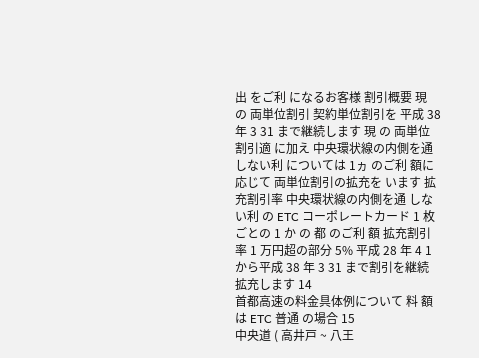出 をご利 になるお客様 割引概要 現 の 両単位割引 契約単位割引を 平成 38 年 3 31 まで継続します 現 の 両単位割引適 に加え 中央環状線の内側を通 しない利 については 1ヵ のご利 額に応じて 両単位割引の拡充を います 拡充割引率 中央環状線の内側を通 しない利 の ETC コーポレートカード 1 枚ごとの 1 か の 都 のご利 額 拡充割引率 1 万円超の部分 5% 平成 28 年 4 1 から平成 38 年 3 31 まで割引を継続 拡充します 14
首都高速の料金具体例について 料 額は ETC 普通 の場合 15
中央道 ( 高井戸 ~ 八王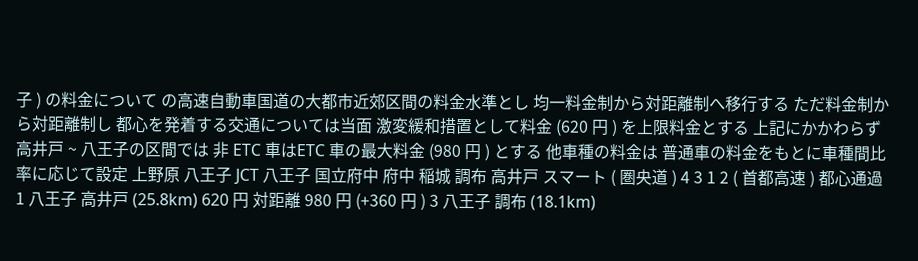子 ) の料金について の高速自動車国道の大都市近郊区間の料金水準とし 均一料金制から対距離制へ移行する ただ料金制から対距離制し 都心を発着する交通については当面 激変緩和措置として料金 (620 円 ) を上限料金とする 上記にかかわらず 高井戸 ~ 八王子の区間では 非 ETC 車はETC 車の最大料金 (980 円 ) とする 他車種の料金は 普通車の料金をもとに車種間比率に応じて設定 上野原 八王子 JCT 八王子 国立府中 府中 稲城 調布 高井戸 スマート ( 圏央道 ) 4 3 1 2 ( 首都高速 ) 都心通過 1 八王子 高井戸 (25.8km) 620 円 対距離 980 円 (+360 円 ) 3 八王子 調布 (18.1km)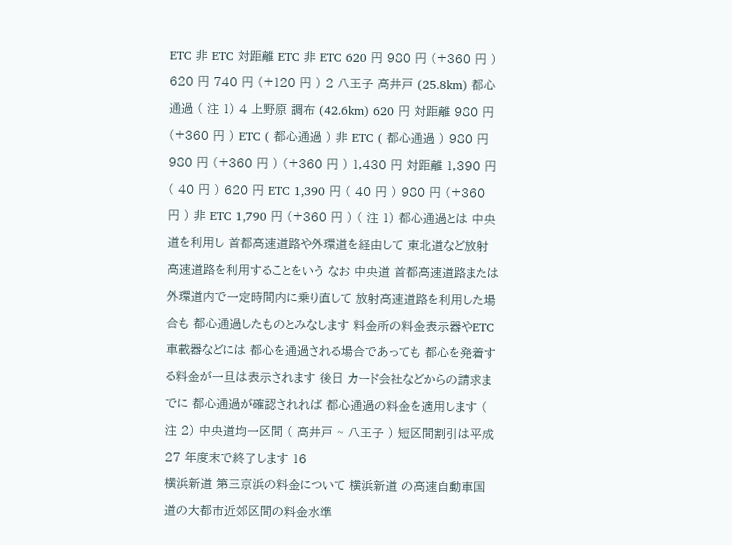ETC 非 ETC 対距離 ETC 非 ETC 620 円 980 円 (+360 円 ) 620 円 740 円 (+120 円 ) 2 八王子 高井戸 (25.8km) 都心通過 ( 注 1) 4 上野原 調布 (42.6km) 620 円 対距離 980 円 (+360 円 ) ETC ( 都心通過 ) 非 ETC ( 都心通過 ) 980 円 980 円 (+360 円 ) (+360 円 ) 1,430 円 対距離 1,390 円 ( 40 円 ) 620 円 ETC 1,390 円 ( 40 円 ) 980 円 (+360 円 ) 非 ETC 1,790 円 (+360 円 ) ( 注 1) 都心通過とは 中央道を利用し 首都高速道路や外環道を経由して 東北道など放射高速道路を利用することをいう なお 中央道 首都高速道路または外環道内で一定時間内に乗り直して 放射高速道路を利用した場合も 都心通過したものとみなします 料金所の料金表示器やETC 車載器などには 都心を通過される場合であっても 都心を発着する料金が一旦は表示されます 後日 カード会社などからの請求までに 都心通過が確認されれば 都心通過の料金を適用します ( 注 2) 中央道均一区間 ( 高井戸 ~ 八王子 ) 短区間割引は平成 27 年度末で終了します 16
横浜新道 第三京浜の料金について 横浜新道 の高速自動車国道の大都市近郊区間の料金水準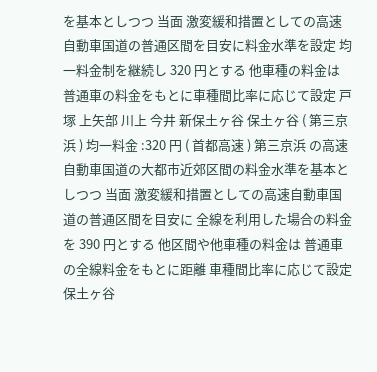を基本としつつ 当面 激変緩和措置としての高速自動車国道の普通区間を目安に料金水準を設定 均一料金制を継続し 320 円とする 他車種の料金は 普通車の料金をもとに車種間比率に応じて設定 戸塚 上矢部 川上 今井 新保土ヶ谷 保土ヶ谷 ( 第三京浜 ) 均一料金 :320 円 ( 首都高速 ) 第三京浜 の高速自動車国道の大都市近郊区間の料金水準を基本としつつ 当面 激変緩和措置としての高速自動車国道の普通区間を目安に 全線を利用した場合の料金を 390 円とする 他区間や他車種の料金は 普通車の全線料金をもとに距離 車種間比率に応じて設定 保土ヶ谷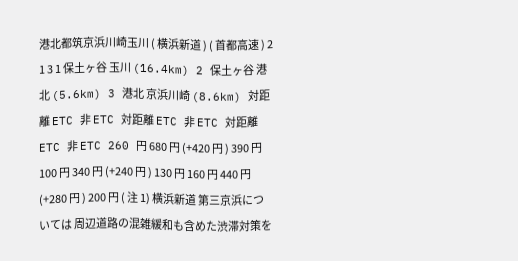港北都筑京浜川崎玉川 ( 横浜新道 ) ( 首都高速 ) 2 1 3 1 保土ヶ谷 玉川 (16.4km) 2 保土ヶ谷 港北 (5.6km) 3 港北 京浜川崎 (8.6km) 対距離 ETC 非 ETC 対距離 ETC 非 ETC 対距離 ETC 非 ETC 260 円 680 円 (+420 円 ) 390 円 100 円 340 円 (+240 円 ) 130 円 160 円 440 円 (+280 円 ) 200 円 ( 注 1) 横浜新道 第三京浜については 周辺道路の混雑緩和も含めた渋滞対策を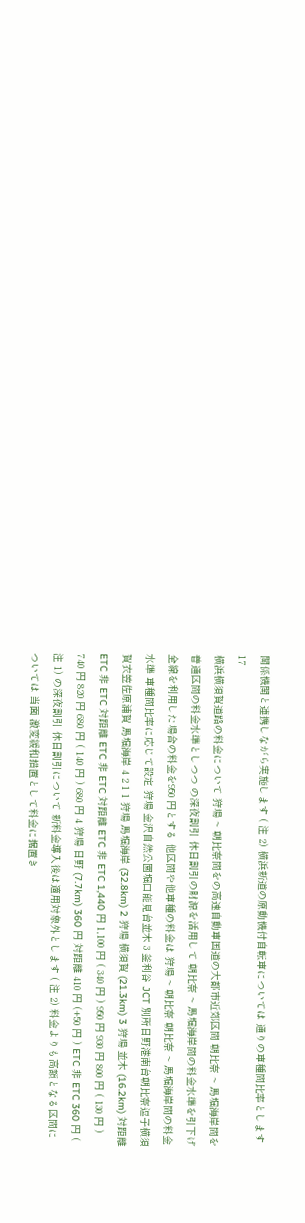関係機関と連携しながら実施します ( 注 2) 横浜新道の原動機付自転車については 通りの車種間比率とします 17
横浜横須賀道路の料金について 狩場 ~ 朝比奈間をの高速自動車国道の大都市近郊区間 朝比奈 ~ 馬堀海岸間を普通区間の料金水準としつつ の深夜割引 休日割引の財源を活用して 朝比奈 ~ 馬堀海岸間の料金水準を引下げ 全線を利用した場合の料金を950 円とする 他区間や他車種の料金は 狩場 ~ 朝比奈 朝比奈 ~ 馬堀海岸間の料金水準 車種間比率に応じて設定 狩場 金沢自然公園堀口能見台並木 3 釜利谷 JCT 別所日野港南台朝比奈逗子横須賀衣笠佐原浦賀 馬堀海岸 4 2 1 1 狩場 馬堀海岸 (32.8km) 2 狩場 横須賀 (21.3km) 3 狩場 並木 (16.2km) 対距離 ETC 非 ETC 対距離 ETC 非 ETC 対距離 ETC 非 ETC 1,440 円 1,100 円 ( 340 円 ) 950 円 930 円 800 円 ( 130 円 ) 740 円 820 円 680 円 ( 140 円 ) 680 円 4 狩場 日野 (7.7km) 360 円 対距離 410 円 (+50 円 ) ETC 非 ETC 360 円 ( 注 1) の深夜割引 休日割引について 新料金導入後は適用対象外とします ( 注 2) 料金よりも高額となる区間については 当面 激変緩和措置として料金に据置き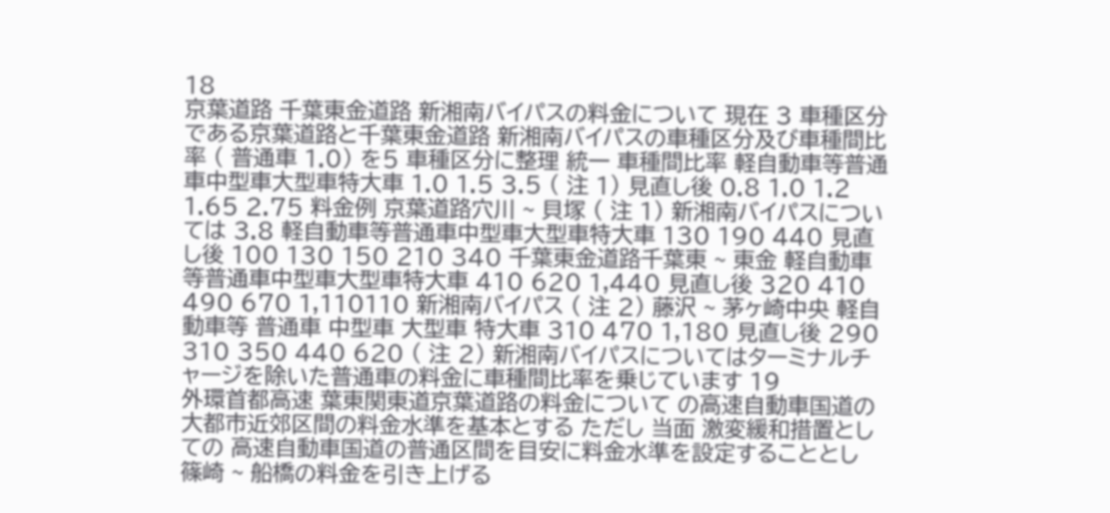18
京葉道路 千葉東金道路 新湘南バイパスの料金について 現在 3 車種区分である京葉道路と千葉東金道路 新湘南バイパスの車種区分及び車種間比率 ( 普通車 1.0) を5 車種区分に整理 統一 車種間比率 軽自動車等普通車中型車大型車特大車 1.0 1.5 3.5 ( 注 1) 見直し後 0.8 1.0 1.2 1.65 2.75 料金例 京葉道路穴川 ~ 貝塚 ( 注 1) 新湘南バイパスについては 3.8 軽自動車等普通車中型車大型車特大車 130 190 440 見直し後 100 130 150 210 340 千葉東金道路千葉東 ~ 東金 軽自動車等普通車中型車大型車特大車 410 620 1,440 見直し後 320 410 490 670 1,110110 新湘南バイパス ( 注 2) 藤沢 ~ 茅ヶ崎中央 軽自動車等 普通車 中型車 大型車 特大車 310 470 1,180 見直し後 290 310 350 440 620 ( 注 2) 新湘南バイパスについてはターミナルチャージを除いた普通車の料金に車種間比率を乗じています 19
外環首都高速 葉東関東道京葉道路の料金について の高速自動車国道の大都市近郊区間の料金水準を基本とする ただし 当面 激変緩和措置としての 高速自動車国道の普通区間を目安に料金水準を設定することとし 篠崎 ~ 船橋の料金を引き上げる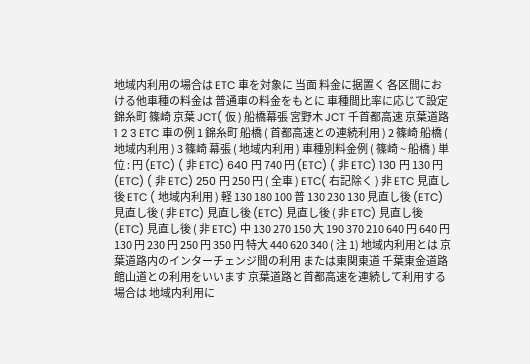地域内利用の場合は ETC 車を対象に 当面 料金に据置く 各区間における他車種の料金は 普通車の料金をもとに 車種間比率に応じて設定 錦糸町 篠崎 京葉 JCT( 仮 ) 船橋幕張 宮野木 JCT 千首都高速 京葉道路 1 2 3 ETC 車の例 1 錦糸町 船橋 ( 首都高速との連続利用 ) 2 篠崎 船橋 ( 地域内利用 ) 3 篠崎 幕張 ( 地域内利用 ) 車種別料金例 ( 篠崎 ~ 船橋 ) 単位 : 円 (ETC) ( 非 ETC) 640 円 740 円 (ETC) ( 非 ETC) 130 円 130 円 (ETC) ( 非 ETC) 250 円 250 円 ( 全車 ) ETC( 右記除く ) 非 ETC 見直し後 ETC ( 地域内利用 ) 軽 130 180 100 普 130 230 130 見直し後 (ETC) 見直し後 ( 非 ETC) 見直し後 (ETC) 見直し後 ( 非 ETC) 見直し後 (ETC) 見直し後 ( 非 ETC) 中 130 270 150 大 190 370 210 640 円 640 円 130 円 230 円 250 円 350 円 特大 440 620 340 ( 注 1) 地域内利用とは 京葉道路内のインターチェンジ間の利用 または東関東道 千葉東金道路 館山道との利用をいいます 京葉道路と首都高速を連続して利用する場合は 地域内利用に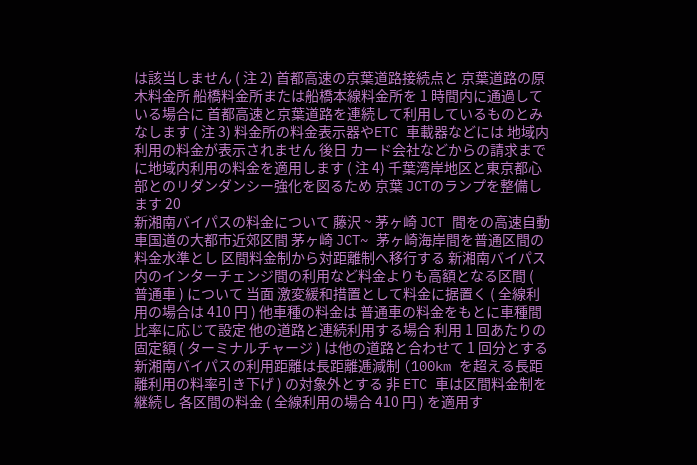は該当しません ( 注 2) 首都高速の京葉道路接続点と 京葉道路の原木料金所 船橋料金所または船橋本線料金所を 1 時間内に通過している場合に 首都高速と京葉道路を連続して利用しているものとみなします ( 注 3) 料金所の料金表示器やETC 車載器などには 地域内利用の料金が表示されません 後日 カード会社などからの請求までに地域内利用の料金を適用します ( 注 4) 千葉湾岸地区と東京都心部とのリダンダンシー強化を図るため 京葉 JCTのランプを整備します 20
新湘南バイパスの料金について 藤沢 ~ 茅ヶ崎 JCT 間をの高速自動車国道の大都市近郊区間 茅ヶ崎 JCT~ 茅ヶ崎海岸間を普通区間の料金水準とし 区間料金制から対距離制へ移行する 新湘南バイパス内のインターチェンジ間の利用など料金よりも高額となる区間 ( 普通車 ) について 当面 激変緩和措置として料金に据置く ( 全線利用の場合は 410 円 ) 他車種の料金は 普通車の料金をもとに車種間比率に応じて設定 他の道路と連続利用する場合 利用 1 回あたりの固定額 ( ターミナルチャージ ) は他の道路と合わせて 1 回分とする 新湘南バイパスの利用距離は長距離逓減制 (100km を超える長距離利用の料率引き下げ ) の対象外とする 非 ETC 車は区間料金制を継続し 各区間の料金 ( 全線利用の場合 410 円 ) を適用す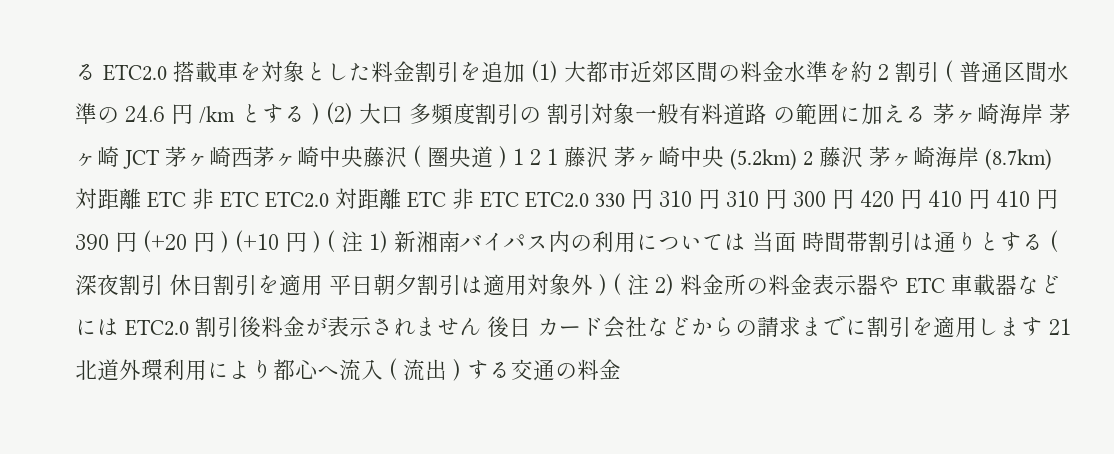る ETC2.0 搭載車を対象とした料金割引を追加 (1) 大都市近郊区間の料金水準を約 2 割引 ( 普通区間水準の 24.6 円 /km とする ) (2) 大口 多頻度割引の 割引対象一般有料道路 の範囲に加える 茅ヶ崎海岸 茅ヶ崎 JCT 茅ヶ崎西茅ヶ崎中央藤沢 ( 圏央道 ) 1 2 1 藤沢 茅ヶ崎中央 (5.2km) 2 藤沢 茅ヶ崎海岸 (8.7km) 対距離 ETC 非 ETC ETC2.0 対距離 ETC 非 ETC ETC2.0 330 円 310 円 310 円 300 円 420 円 410 円 410 円 390 円 (+20 円 ) (+10 円 ) ( 注 1) 新湘南バイパス内の利用については 当面 時間帯割引は通りとする ( 深夜割引 休日割引を適用 平日朝夕割引は適用対象外 ) ( 注 2) 料金所の料金表示器や ETC 車載器などには ETC2.0 割引後料金が表示されません 後日 カード会社などからの請求までに割引を適用します 21
北道外環利用により都心へ流入 ( 流出 ) する交通の料金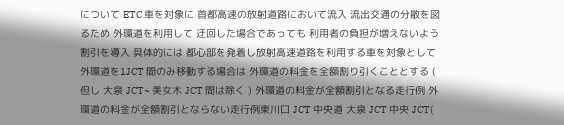について ETC 車を対象に 首都高速の放射道路において流入 流出交通の分散を図るため 外環道を利用して 迂回した場合であっても 利用者の負担が増えないよう割引を導入 具体的には 都心部を発着し放射高速道路を利用する車を対象として 外環道を1JCT 間のみ移動する場合は 外環道の料金を全額割り引くこととする ( 但し 大泉 JCT~ 美女木 JCT 間は除く ) 外環道の料金が全額割引となる走行例 外環道の料金が全額割引とならない走行例東川口 JCT 中央道 大泉 JCT 中央 JCT(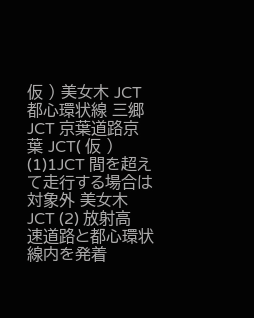仮 ) 美女木 JCT 都心環状線 三郷 JCT 京葉道路京葉 JCT( 仮 ) (1)1JCT 間を超えて走行する場合は対象外 美女木 JCT (2) 放射高速道路と都心環状線内を発着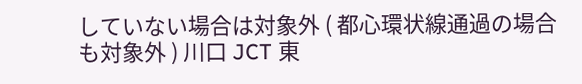していない場合は対象外 ( 都心環状線通過の場合も対象外 ) 川口 JCT 東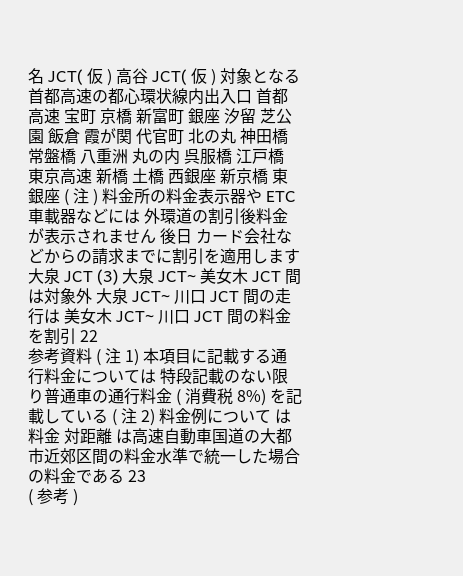名 JCT( 仮 ) 高谷 JCT( 仮 ) 対象となる首都高速の都心環状線内出入口 首都高速 宝町 京橋 新富町 銀座 汐留 芝公園 飯倉 霞が関 代官町 北の丸 神田橋 常盤橋 八重洲 丸の内 呉服橋 江戸橋 東京高速 新橋 土橋 西銀座 新京橋 東銀座 ( 注 ) 料金所の料金表示器や ETC 車載器などには 外環道の割引後料金が表示されません 後日 カード会社などからの請求までに割引を適用します 大泉 JCT (3) 大泉 JCT~ 美女木 JCT 間は対象外 大泉 JCT~ 川口 JCT 間の走行は 美女木 JCT~ 川口 JCT 間の料金を割引 22
参考資料 ( 注 1) 本項目に記載する通行料金については 特段記載のない限り普通車の通行料金 ( 消費税 8%) を記載している ( 注 2) 料金例について は料金 対距離 は高速自動車国道の大都市近郊区間の料金水準で統一した場合の料金である 23
( 参考 )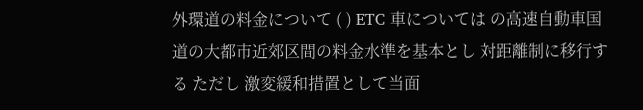外環道の料金について ( ) ETC 車については の高速自動車国道の大都市近郊区間の料金水準を基本とし 対距離制に移行する ただし 激変緩和措置として当面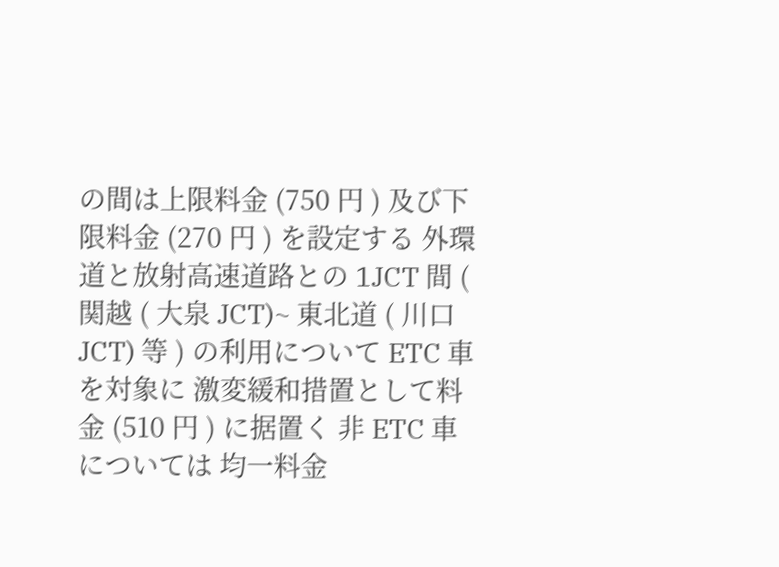の間は上限料金 (750 円 ) 及び下限料金 (270 円 ) を設定する 外環道と放射高速道路との 1JCT 間 ( 関越 ( 大泉 JCT)~ 東北道 ( 川口 JCT) 等 ) の利用について ETC 車を対象に 激変緩和措置として料金 (510 円 ) に据置く 非 ETC 車については 均一料金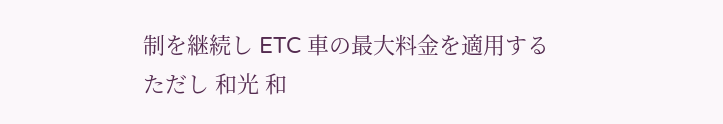制を継続し ETC 車の最大料金を適用する ただし 和光 和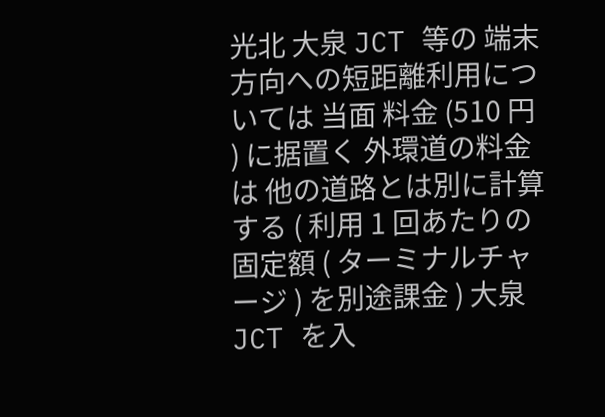光北 大泉 JCT 等の 端末方向への短距離利用については 当面 料金 (510 円 ) に据置く 外環道の料金は 他の道路とは別に計算する ( 利用 1 回あたりの固定額 ( ターミナルチャージ ) を別途課金 ) 大泉 JCT を入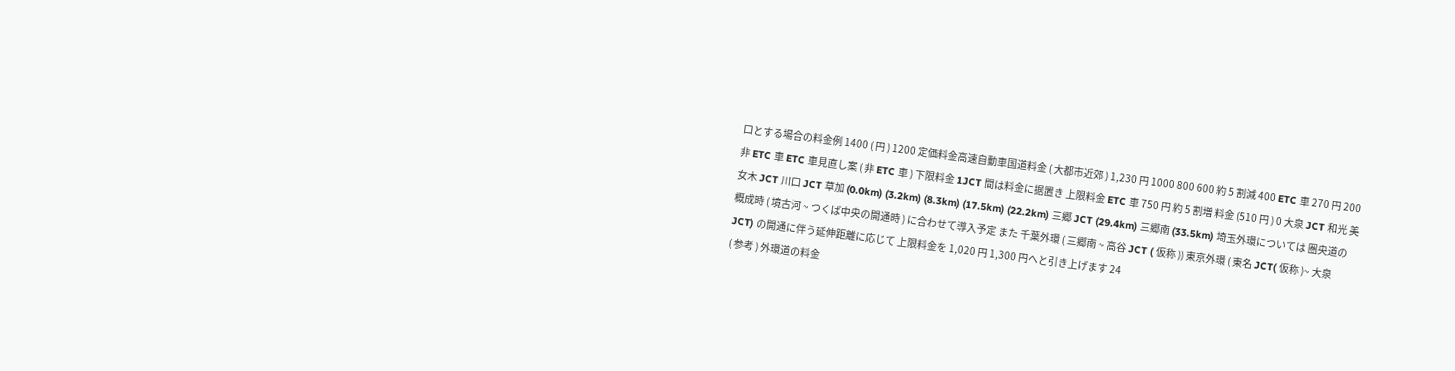口とする場合の料金例 1400 ( 円 ) 1200 定価料金高速自動車国道料金 ( 大都市近郊 ) 1,230 円 1000 800 600 約 5 割減 400 ETC 車 270 円 200 非 ETC 車 ETC 車見直し案 ( 非 ETC 車 ) 下限料金 1JCT 間は料金に据置き 上限料金 ETC 車 750 円 約 5 割増 料金 (510 円 ) 0 大泉 JCT 和光 美女木 JCT 川口 JCT 草加 (0.0km) (3.2km) (8.3km) (17.5km) (22.2km) 三郷 JCT (29.4km) 三郷南 (33.5km) 埼玉外環については 圏央道の概成時 ( 境古河 ~ つくば中央の開通時 ) に合わせて導入予定 また 千葉外環 ( 三郷南 ~ 高谷 JCT ( 仮称 )) 東京外環 ( 東名 JCT( 仮称 )~ 大泉 JCT) の開通に伴う延伸距離に応じて 上限料金を 1,020 円 1,300 円へと引き上げます 24
( 参考 ) 外環道の料金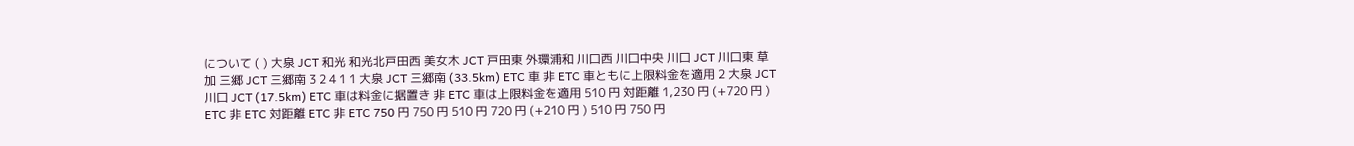について ( ) 大泉 JCT 和光 和光北戸田西 美女木 JCT 戸田東 外環浦和 川口西 川口中央 川口 JCT 川口東 草加 三郷 JCT 三郷南 3 2 4 1 1 大泉 JCT 三郷南 (33.5km) ETC 車 非 ETC 車ともに上限料金を適用 2 大泉 JCT 川口 JCT (17.5km) ETC 車は料金に据置き 非 ETC 車は上限料金を適用 510 円 対距離 1,230 円 (+720 円 ) ETC 非 ETC 対距離 ETC 非 ETC 750 円 750 円 510 円 720 円 (+210 円 ) 510 円 750 円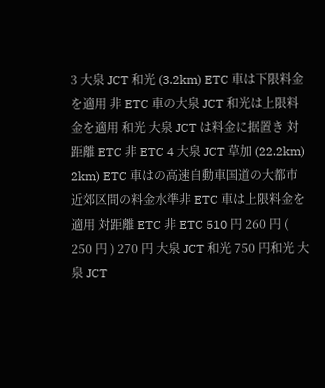3 大泉 JCT 和光 (3.2km) ETC 車は下限料金を適用 非 ETC 車の大泉 JCT 和光は上限料金を適用 和光 大泉 JCT は料金に据置き 対距離 ETC 非 ETC 4 大泉 JCT 草加 (22.2km) 2km) ETC 車はの高速自動車国道の大都市近郊区間の料金水準非 ETC 車は上限料金を適用 対距離 ETC 非 ETC 510 円 260 円 ( 250 円 ) 270 円 大泉 JCT 和光 750 円和光 大泉 JCT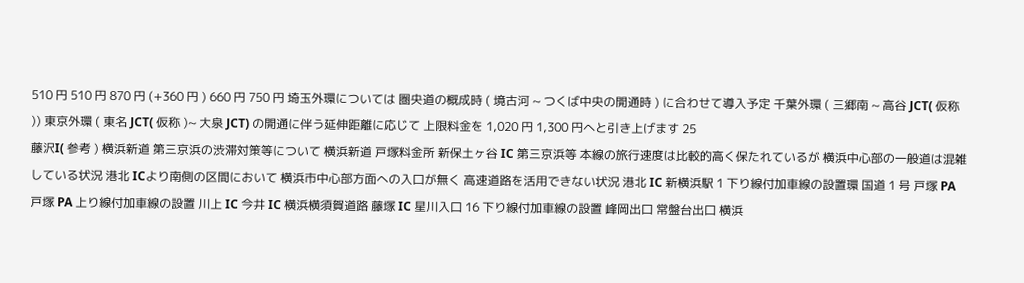510 円 510 円 870 円 (+360 円 ) 660 円 750 円 埼玉外環については 圏央道の概成時 ( 境古河 ~ つくば中央の開通時 ) に合わせて導入予定 千葉外環 ( 三郷南 ~ 高谷 JCT( 仮称 )) 東京外環 ( 東名 JCT( 仮称 )~ 大泉 JCT) の開通に伴う延伸距離に応じて 上限料金を 1,020 円 1,300 円へと引き上げます 25
藤沢I( 参考 ) 横浜新道 第三京浜の渋滞対策等について 横浜新道 戸塚料金所 新保土ヶ谷 IC 第三京浜等 本線の旅行速度は比較的高く保たれているが 横浜中心部の一般道は混雑している状況 港北 ICより南側の区間において 横浜市中心部方面への入口が無く 高速道路を活用できない状況 港北 IC 新横浜駅 1 下り線付加車線の設置環 国道 1 号 戸塚 PA 戸塚 PA 上り線付加車線の設置 川上 IC 今井 IC 横浜横須賀道路 藤塚 IC 星川入口 16 下り線付加車線の設置 峰岡出口 常盤台出口 横浜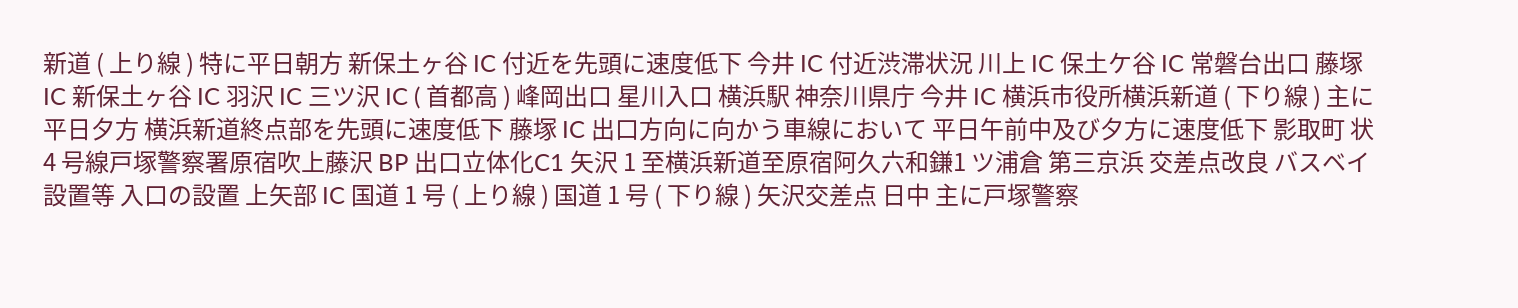新道 ( 上り線 ) 特に平日朝方 新保土ヶ谷 IC 付近を先頭に速度低下 今井 IC 付近渋滞状況 川上 IC 保土ケ谷 IC 常磐台出口 藤塚 IC 新保土ヶ谷 IC 羽沢 IC 三ツ沢 IC ( 首都高 ) 峰岡出口 星川入口 横浜駅 神奈川県庁 今井 IC 横浜市役所横浜新道 ( 下り線 ) 主に平日夕方 横浜新道終点部を先頭に速度低下 藤塚 IC 出口方向に向かう車線において 平日午前中及び夕方に速度低下 影取町 状4 号線戸塚警察署原宿吹上藤沢 BP 出口立体化C1 矢沢 1 至横浜新道至原宿阿久六和鎌1 ツ浦倉 第三京浜 交差点改良 バスベイ設置等 入口の設置 上矢部 IC 国道 1 号 ( 上り線 ) 国道 1 号 ( 下り線 ) 矢沢交差点 日中 主に戸塚警察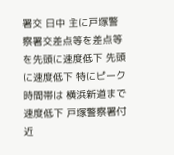署交 日中 主に戸塚警察署交差点等を差点等を先頭に速度低下 先頭に速度低下 特にピーク時間帯は 横浜新道まで速度低下 戸塚警察署付近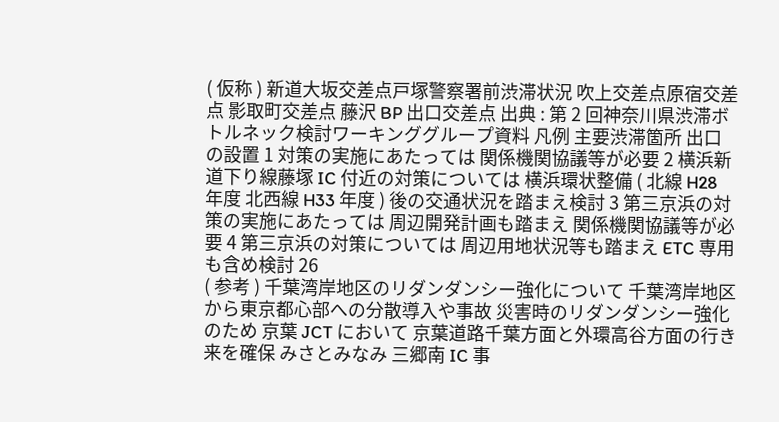( 仮称 ) 新道大坂交差点戸塚警察署前渋滞状況 吹上交差点原宿交差点 影取町交差点 藤沢 BP 出口交差点 出典 : 第 2 回神奈川県渋滞ボトルネック検討ワーキンググループ資料 凡例 主要渋滞箇所 出口の設置 1 対策の実施にあたっては 関係機関協議等が必要 2 横浜新道下り線藤塚 IC 付近の対策については 横浜環状整備 ( 北線 H28 年度 北西線 H33 年度 ) 後の交通状況を踏まえ検討 3 第三京浜の対策の実施にあたっては 周辺開発計画も踏まえ 関係機関協議等が必要 4 第三京浜の対策については 周辺用地状況等も踏まえ ETC 専用も含め検討 26
( 参考 ) 千葉湾岸地区のリダンダンシー強化について 千葉湾岸地区から東京都心部への分散導入や事故 災害時のリダンダンシー強化のため 京葉 JCT において 京葉道路千葉方面と外環高谷方面の行き来を確保 みさとみなみ 三郷南 IC 事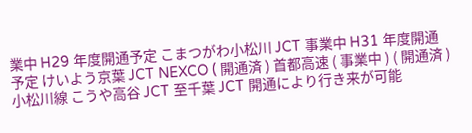業中 H29 年度開通予定 こまつがわ小松川 JCT 事業中 H31 年度開通予定 けいよう京葉 JCT NEXCO ( 開通済 ) 首都高速 ( 事業中 ) ( 開通済 ) 小松川線 こうや高谷 JCT 至千葉 JCT 開通により行き来が可能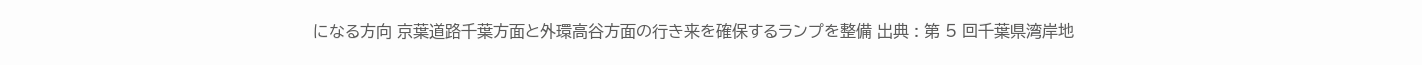になる方向 京葉道路千葉方面と外環高谷方面の行き来を確保するランプを整備 出典 : 第 5 回千葉県湾岸地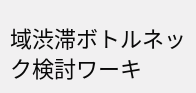域渋滞ボトルネック検討ワーキ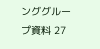ンググループ資料 27